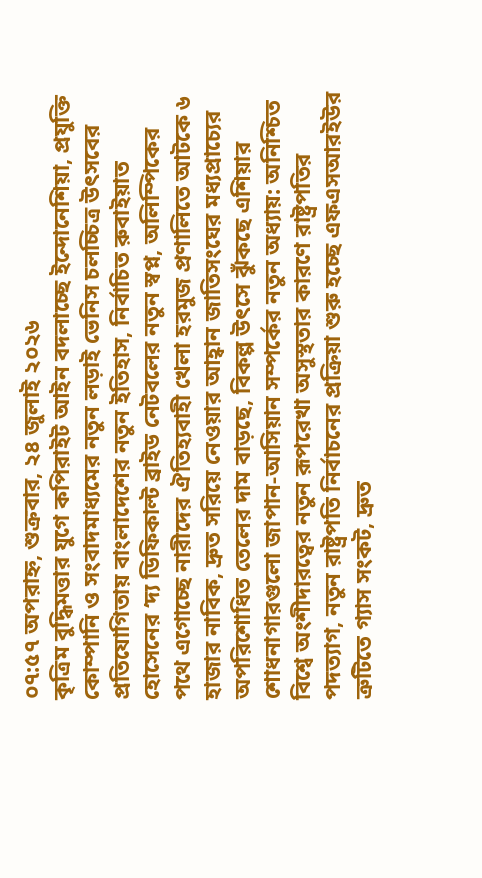০৭:৫৭ অপরাহ্ন, শুক্রবার, ২৪ জুলাই ২০২৬
কৃত্রিম বুদ্ধিমত্তার যুগে কপিরাইট আইন বদলাচ্ছে ইন্দোনেশিয়া, প্রযুক্তি কোম্পানি ও সংবাদমাধ্যমের নতুন লড়াই ভেনিস চলচ্চিত্র উৎসবের প্রতিযোগিতায় বাংলাদেশের নতুন ইতিহাস, নির্বাচিত রুবাইয়াত হোসেনের ‘দ্য ডিফিকাল্ট ব্রাইড নেটবলের নতুন স্বপ্ন, অলিম্পিকের পথে এগোচ্ছে নারীদের ঐতিহ্যবাহী খেলা হরমুজ প্রণালিতে আটকে ৬ হাজার নাবিক, দ্রুত সরিয়ে নেওয়ার আহ্বান জাতিসংঘের মধ্যপ্রাচ্যের অপরিশোধিত তেলের দাম বাড়ছে, বিকল্প উৎসে ঝুঁকছে এশিয়ার শোধনাগারগুলো জাপান-আসিয়ান সম্পর্কের নতুন অধ্যায়: অনিশ্চিত বিশ্বে অংশীদারত্বের নতুন রূপরেখা অসুস্থতার কারণে রাষ্ট্রপতির পদত্যাগ, নতুন রাষ্ট্রপতি নির্বাচনের প্রক্রিয়া শুরু হচ্ছে এফএসআরইউর ত্রুটিতে গ্যাস সংকট, দ্রুত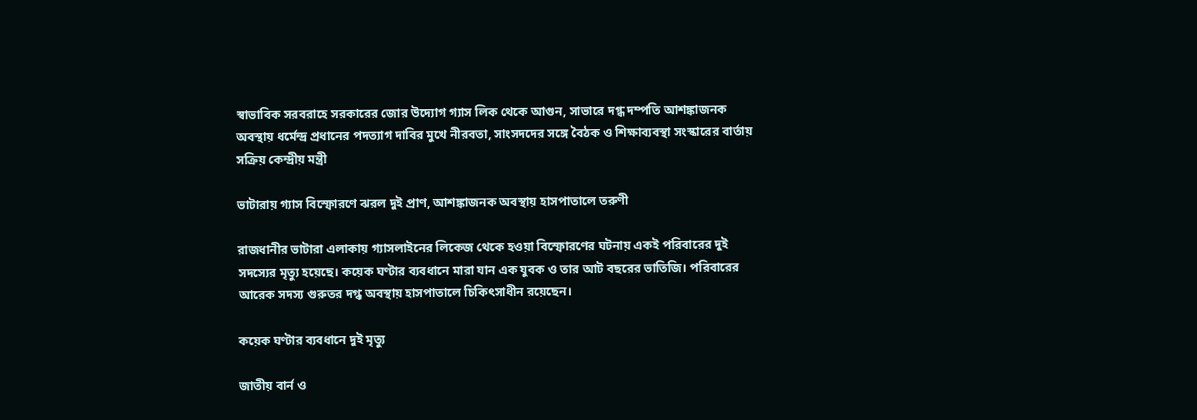স্বাভাবিক সরবরাহে সরকারের জোর উদ্যোগ গ্যাস লিক থেকে আগুন, সাভারে দগ্ধ দম্পতি আশঙ্কাজনক অবস্থায় ধর্মেন্দ্র প্রধানের পদত্যাগ দাবির মুখে নীরবতা, সাংসদদের সঙ্গে বৈঠক ও শিক্ষাব্যবস্থা সংস্কারের বার্তায় সক্রিয় কেন্দ্রীয় মন্ত্রী

ভাটারায় গ্যাস বিস্ফোরণে ঝরল দুই প্রাণ, আশঙ্কাজনক অবস্থায় হাসপাতালে তরুণী

রাজধানীর ভাটারা এলাকায় গ্যাসলাইনের লিকেজ থেকে হওয়া বিস্ফোরণের ঘটনায় একই পরিবারের দুই সদস্যের মৃত্যু হয়েছে। কয়েক ঘণ্টার ব্যবধানে মারা যান এক যুবক ও তার আট বছরের ভাতিজি। পরিবারের আরেক সদস্য গুরুতর দগ্ধ অবস্থায় হাসপাতালে চিকিৎসাধীন রয়েছেন।

কয়েক ঘণ্টার ব্যবধানে দুই মৃত্যু

জাতীয় বার্ন ও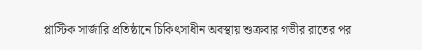প্লাস্টিক সার্জারি প্রতিষ্ঠানে চিকিৎসাধীন অবস্থায় শুক্রবার গভীর রাতের পর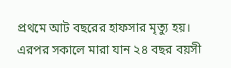প্রথমে আট বছরের হাফসার মৃত্যু হয়। এরপর সকালে মারা যান ২৪ বছর বয়সী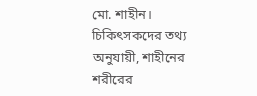মো. শাহীন। চিকিৎসকদের তথ্য অনুযায়ী, শাহীনের শরীরের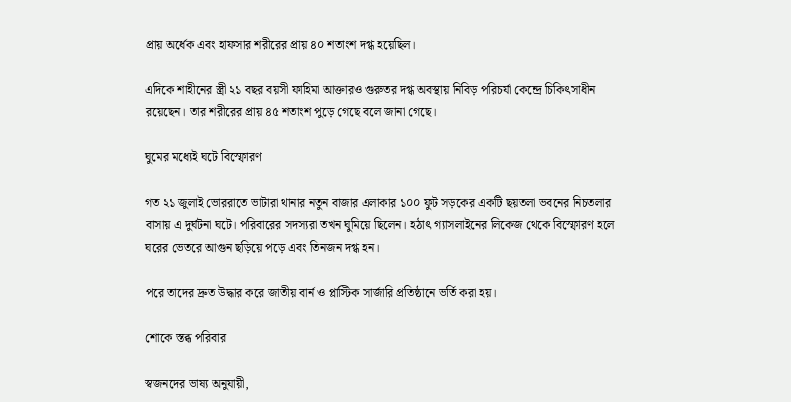প্রায় অর্ধেক এবং হাফসার শরীরের প্রায় ৪০ শতাংশ দগ্ধ হয়েছিল।

এদিকে শাহীনের স্ত্রী ২১ বছর বয়সী ফাহিমা আক্তারও গুরুতর দগ্ধ অবস্থায় নিবিড় পরিচর্যা কেন্দ্রে চিকিৎসাধীন রয়েছেন। তার শরীরের প্রায় ৪৫ শতাংশ পুড়ে গেছে বলে জানা গেছে।

ঘুমের মধ্যেই ঘটে বিস্ফোরণ

গত ২১ জুলাই ভোররাতে ভাটারা থানার নতুন বাজার এলাকার ১০০ ফুট সড়কের একটি ছয়তলা ভবনের নিচতলার বাসায় এ দুর্ঘটনা ঘটে। পরিবারের সদস্যরা তখন ঘুমিয়ে ছিলেন। হঠাৎ গ্যাসলাইনের লিকেজ থেকে বিস্ফোরণ হলে ঘরের ভেতরে আগুন ছড়িয়ে পড়ে এবং তিনজন দগ্ধ হন।

পরে তাদের দ্রুত উদ্ধার করে জাতীয় বার্ন ও প্লাস্টিক সার্জারি প্রতিষ্ঠানে ভর্তি করা হয়।

শোকে স্তব্ধ পরিবার

স্বজনদের ভাষ্য অনুযায়ী,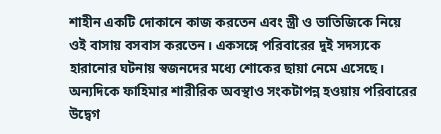শাহীন একটি দোকানে কাজ করতেন এবং স্ত্রী ও ভাতিজিকে নিয়ে ওই বাসায় বসবাস করতেন। একসঙ্গে পরিবারের দুই সদস্যকে হারানোর ঘটনায় স্বজনদের মধ্যে শোকের ছায়া নেমে এসেছে। অন্যদিকে ফাহিমার শারীরিক অবস্থাও সংকটাপন্ন হওয়ায় পরিবারের উদ্বেগ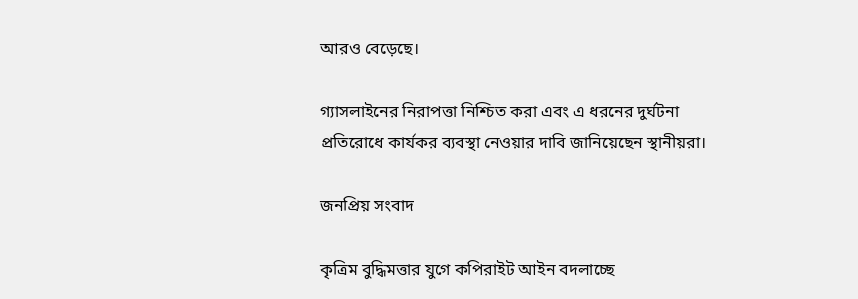আরও বেড়েছে।

গ্যাসলাইনের নিরাপত্তা নিশ্চিত করা এবং এ ধরনের দুর্ঘটনা প্রতিরোধে কার্যকর ব্যবস্থা নেওয়ার দাবি জানিয়েছেন স্থানীয়রা।

জনপ্রিয় সংবাদ

কৃত্রিম বুদ্ধিমত্তার যুগে কপিরাইট আইন বদলাচ্ছে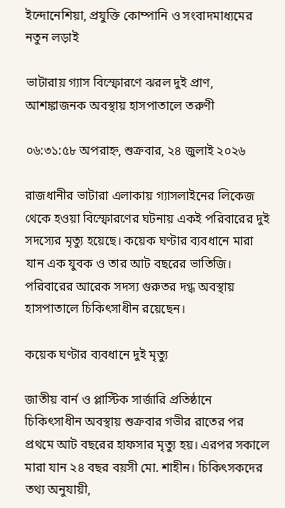ইন্দোনেশিয়া, প্রযুক্তি কোম্পানি ও সংবাদমাধ্যমের নতুন লড়াই

ভাটারায় গ্যাস বিস্ফোরণে ঝরল দুই প্রাণ, আশঙ্কাজনক অবস্থায় হাসপাতালে তরুণী

০৬:৩১:৫৮ অপরাহ্ন, শুক্রবার, ২৪ জুলাই ২০২৬

রাজধানীর ভাটারা এলাকায় গ্যাসলাইনের লিকেজ থেকে হওয়া বিস্ফোরণের ঘটনায় একই পরিবারের দুই সদস্যের মৃত্যু হয়েছে। কয়েক ঘণ্টার ব্যবধানে মারা যান এক যুবক ও তার আট বছরের ভাতিজি। পরিবারের আরেক সদস্য গুরুতর দগ্ধ অবস্থায় হাসপাতালে চিকিৎসাধীন রয়েছেন।

কয়েক ঘণ্টার ব্যবধানে দুই মৃত্যু

জাতীয় বার্ন ও প্লাস্টিক সার্জারি প্রতিষ্ঠানে চিকিৎসাধীন অবস্থায় শুক্রবার গভীর রাতের পর প্রথমে আট বছরের হাফসার মৃত্যু হয়। এরপর সকালে মারা যান ২৪ বছর বয়সী মো. শাহীন। চিকিৎসকদের তথ্য অনুযায়ী,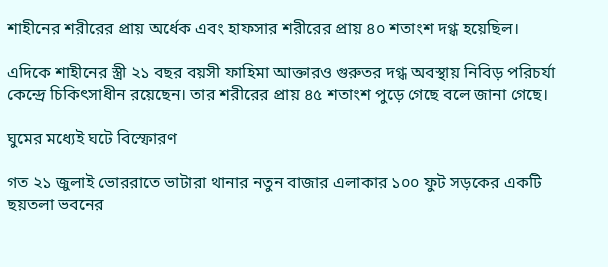শাহীনের শরীরের প্রায় অর্ধেক এবং হাফসার শরীরের প্রায় ৪০ শতাংশ দগ্ধ হয়েছিল।

এদিকে শাহীনের স্ত্রী ২১ বছর বয়সী ফাহিমা আক্তারও গুরুতর দগ্ধ অবস্থায় নিবিড় পরিচর্যা কেন্দ্রে চিকিৎসাধীন রয়েছেন। তার শরীরের প্রায় ৪৫ শতাংশ পুড়ে গেছে বলে জানা গেছে।

ঘুমের মধ্যেই ঘটে বিস্ফোরণ

গত ২১ জুলাই ভোররাতে ভাটারা থানার নতুন বাজার এলাকার ১০০ ফুট সড়কের একটি ছয়তলা ভবনের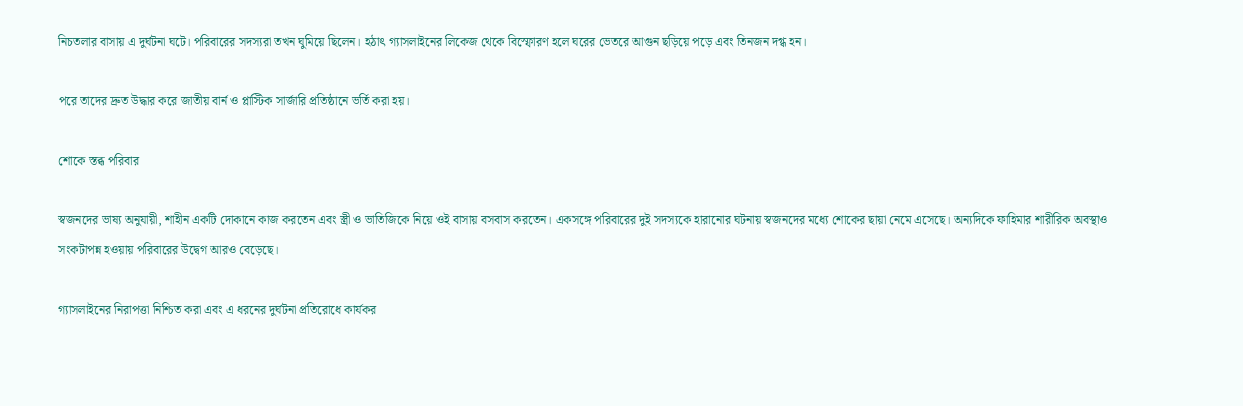নিচতলার বাসায় এ দুর্ঘটনা ঘটে। পরিবারের সদস্যরা তখন ঘুমিয়ে ছিলেন। হঠাৎ গ্যাসলাইনের লিকেজ থেকে বিস্ফোরণ হলে ঘরের ভেতরে আগুন ছড়িয়ে পড়ে এবং তিনজন দগ্ধ হন।

পরে তাদের দ্রুত উদ্ধার করে জাতীয় বার্ন ও প্লাস্টিক সার্জারি প্রতিষ্ঠানে ভর্তি করা হয়।

শোকে স্তব্ধ পরিবার

স্বজনদের ভাষ্য অনুযায়ী, শাহীন একটি দোকানে কাজ করতেন এবং স্ত্রী ও ভাতিজিকে নিয়ে ওই বাসায় বসবাস করতেন। একসঙ্গে পরিবারের দুই সদস্যকে হারানোর ঘটনায় স্বজনদের মধ্যে শোকের ছায়া নেমে এসেছে। অন্যদিকে ফাহিমার শারীরিক অবস্থাও সংকটাপন্ন হওয়ায় পরিবারের উদ্বেগ আরও বেড়েছে।

গ্যাসলাইনের নিরাপত্তা নিশ্চিত করা এবং এ ধরনের দুর্ঘটনা প্রতিরোধে কার্যকর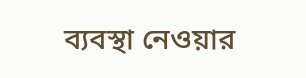ব্যবস্থা নেওয়ার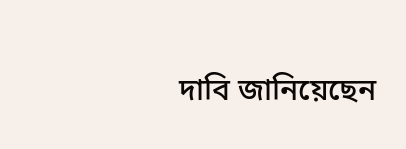দাবি জানিয়েছেন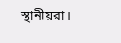স্থানীয়রা।